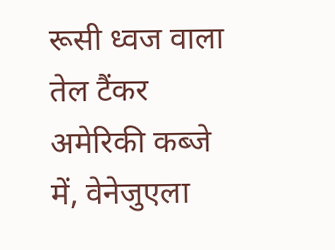रूसी ध्वज वाला तेल टैंकर अमेरिकी कब्जे में, वेनेजुएला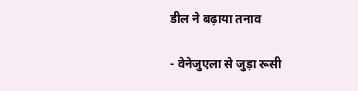डील ने बढ़ाया तनाव

- वेनेजुएला से जुड़ा रूसी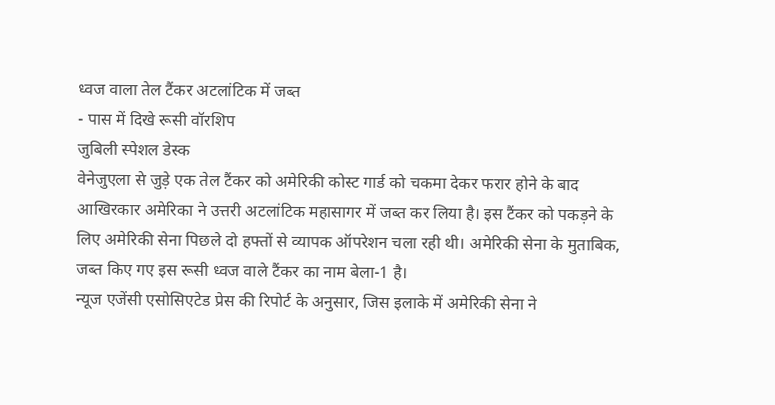ध्वज वाला तेल टैंकर अटलांटिक में जब्त
- पास में दिखे रूसी वॉरशिप
जुबिली स्पेशल डेस्क
वेनेजुएला से जुड़े एक तेल टैंकर को अमेरिकी कोस्ट गार्ड को चकमा देकर फरार होने के बाद आखिरकार अमेरिका ने उत्तरी अटलांटिक महासागर में जब्त कर लिया है। इस टैंकर को पकड़ने के लिए अमेरिकी सेना पिछले दो हफ्तों से व्यापक ऑपरेशन चला रही थी। अमेरिकी सेना के मुताबिक, जब्त किए गए इस रूसी ध्वज वाले टैंकर का नाम बेला-1 है।
न्यूज एजेंसी एसोसिएटेड प्रेस की रिपोर्ट के अनुसार, जिस इलाके में अमेरिकी सेना ने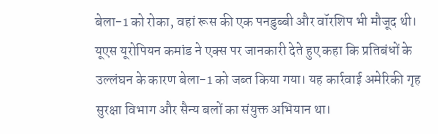बेला-1 को रोका, वहां रूस की एक पनडुब्बी और वॉरशिप भी मौजूद थी। यूएस यूरोपियन कमांड ने एक्स पर जानकारी देते हुए कहा कि प्रतिबंधों के उल्लंघन के कारण बेला-1 को जब्त किया गया। यह कार्रवाई अमेरिकी गृह सुरक्षा विभाग और सैन्य बलों का संयुक्त अभियान था।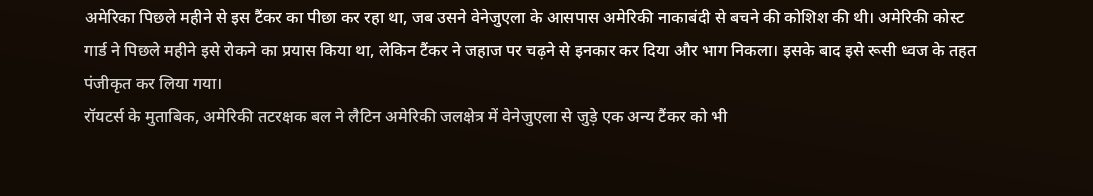अमेरिका पिछले महीने से इस टैंकर का पीछा कर रहा था, जब उसने वेनेजुएला के आसपास अमेरिकी नाकाबंदी से बचने की कोशिश की थी। अमेरिकी कोस्ट गार्ड ने पिछले महीने इसे रोकने का प्रयास किया था, लेकिन टैंकर ने जहाज पर चढ़ने से इनकार कर दिया और भाग निकला। इसके बाद इसे रूसी ध्वज के तहत पंजीकृत कर लिया गया।
रॉयटर्स के मुताबिक, अमेरिकी तटरक्षक बल ने लैटिन अमेरिकी जलक्षेत्र में वेनेजुएला से जुड़े एक अन्य टैंकर को भी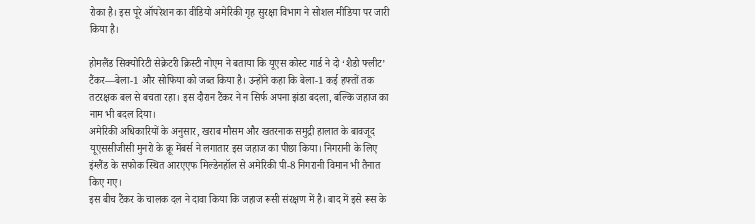रोका है। इस पूरे ऑपरेशन का वीडियो अमेरिकी गृह सुरक्षा विभाग ने सोशल मीडिया पर जारी किया है।

होमलैंड सिक्योरिटी सेक्रेटरी क्रिस्टी नोएम ने बताया कि यूएस कोस्ट गार्ड ने दो ‘शैडो फ्लीट’ टैंकर—बेला-1 और सोफिया को जब्त किया है। उन्होंने कहा कि बेला-1 कई हफ्तों तक तटरक्षक बल से बचता रहा। इस दौरान टैंकर ने न सिर्फ अपना झंडा बदला, बल्कि जहाज का नाम भी बदल दिया।
अमेरिकी अधिकारियों के अनुसार, खराब मौसम और खतरनाक समुद्री हालात के बावजूद यूएससीजीसी मुनरो के क्रू मेंबर्स ने लगातार इस जहाज का पीछा किया। निगरानी के लिए इंग्लैंड के सफोक स्थित आरएएफ मिल्डेनहॉल से अमेरिकी पी-8 निगरानी विमान भी तैनात किए गए।
इस बीच टैंकर के चालक दल ने दावा किया कि जहाज रूसी संरक्षण में है। बाद में इसे रूस के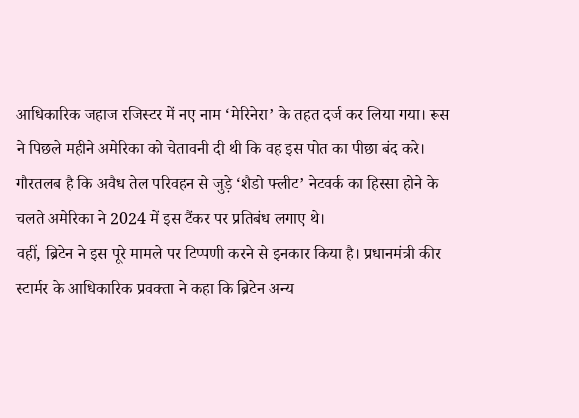आधिकारिक जहाज रजिस्टर में नए नाम ‘मेरिनेरा’ के तहत दर्ज कर लिया गया। रूस ने पिछले महीने अमेरिका को चेतावनी दी थी कि वह इस पोत का पीछा बंद करे।
गौरतलब है कि अवैध तेल परिवहन से जुड़े ‘शैडो फ्लीट’ नेटवर्क का हिस्सा होने के चलते अमेरिका ने 2024 में इस टैंकर पर प्रतिबंध लगाए थे।
वहीं, ब्रिटेन ने इस पूरे मामले पर टिप्पणी करने से इनकार किया है। प्रधानमंत्री कीर स्टार्मर के आधिकारिक प्रवक्ता ने कहा कि ब्रिटेन अन्य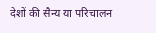देशों की सैन्य या परिचालन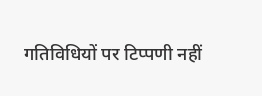गतिविधियों पर टिप्पणी नहीं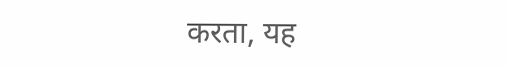करता, यह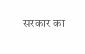सरकार का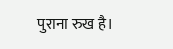पुराना रुख है।